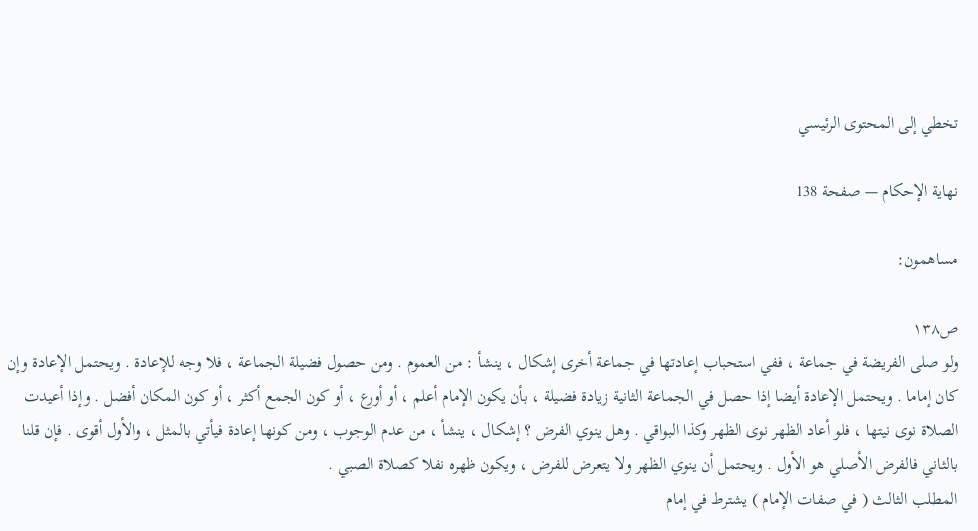تخطي إلى المحتوى الرئيسي

نهاية الإحكام — صفحة 138

مساهمون:

ص١٣٨
ولو صلى الفريضة في جماعة ، ففي استحباب إعادتها في جماعة أخرى إشكال ، ينشأ : من العموم . ومن حصول فضيلة الجماعة ، فلا وجه للإعادة . ويحتمل الإعادة وإن كان إماما . ويحتمل الإعادة أيضا إذا حصل في الجماعة الثانية زيادة فضيلة ، بأن يكون الإمام أعلم ، أو أورع ، أو كون الجمع أكثر ، أو كون المكان أفضل . وإذا أعيدت الصلاة نوى نيتها ، فلو أعاد الظهر نوى الظهر وكذا البواقي . وهل ينوي الفرض ؟ إشكال ، ينشأ ، من عدم الوجوب ، ومن كونها إعادة فيأتي بالمثل ، والأول أقوى . فإن قلنا بالثاني فالفرض الأصلي هو الأول . ويحتمل أن ينوي الظهر ولا يتعرض للفرض ، ويكون ظهره نفلا كصلاة الصبي .
المطلب الثالث ( في صفات الإمام ) يشترط في إمام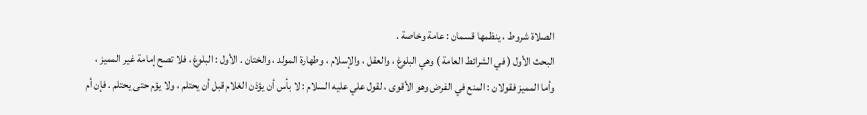الصلاة شروط ، ينظمها قسمان : عامة وخاصة .
البحث الأول ( في الشرائط العامة ) وهي البلوغ ، والعقل ، والإسلام ، وطهارة المولد ، والختان . الأول : البلوغ ، فلا تصح إمامة غير المميز ، وأما المميز فقولان : المنع في الفرض وهو الأقوى ، لقول علي عليه السلام : لا بأس أن يؤذن الغلام قبل أن يحتلم ، ولا يؤم حتى يحتلم . فإن أم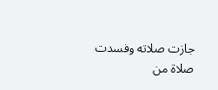جازت صلاته وفسدت صلاة من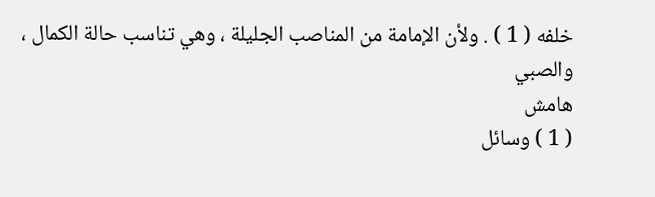خلفه ( 1 ) . ولأن الإمامة من المناصب الجليلة ، وهي تناسب حالة الكمال ، والصبي
هامش
( 1 ) وسائل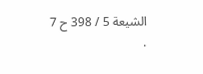الشيعة 5 / 398 ح 7 .